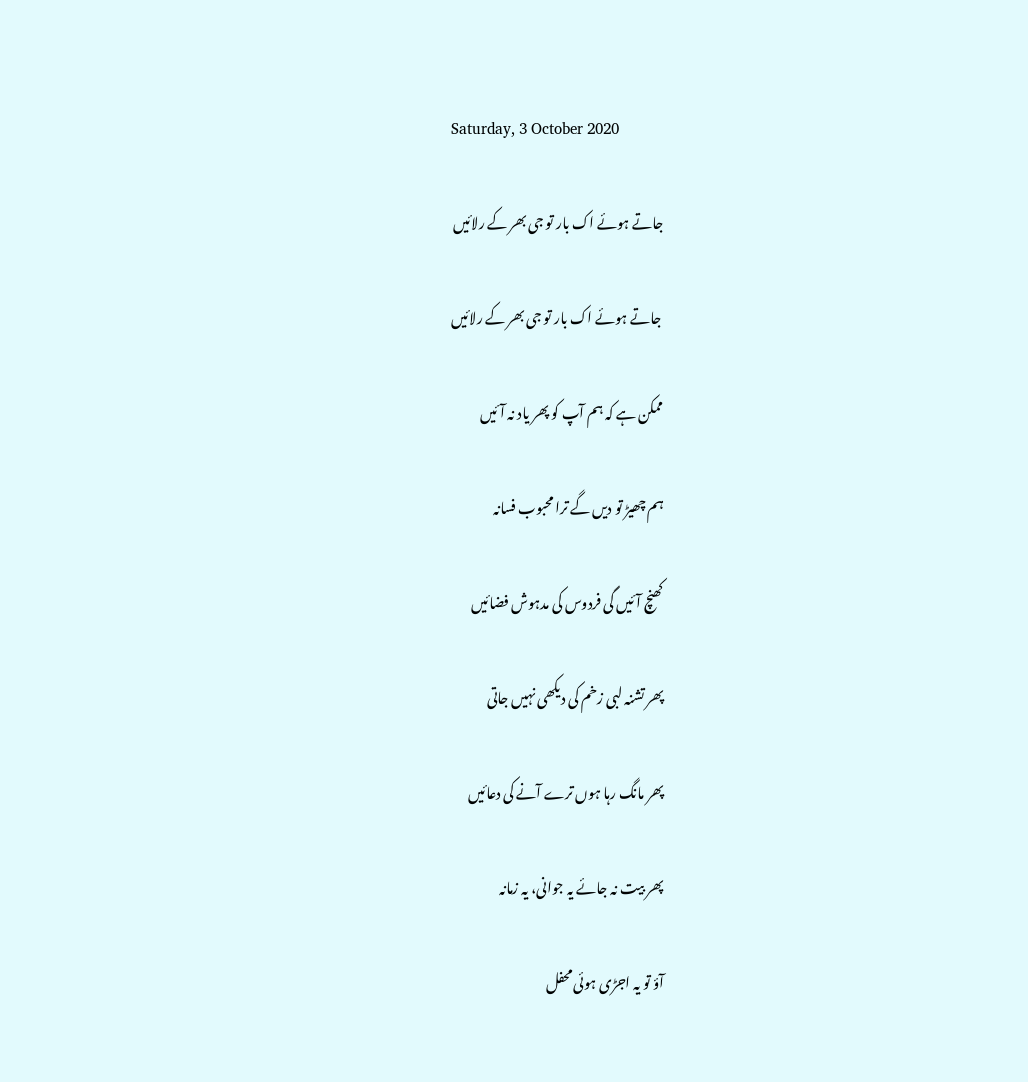Saturday, 3 October 2020

جاتے ہوئے اک بار تو جی بھر کے رلائیں

 جاتے ہوئے اک بار تو جی بھر کے رلائیں

ممکن ہے کہ ہم آپ کو پھر یاد نہ آئیں

ہم چھیڑ تو دیں گے ترا محبوب فسانہ

کھنچ آئیں گی فردوس کی مدہوش فضائیں

پھر تشنہ لبی زخم کی دیکھی نہیں جاتی

پھر مانگ رہا ہوں ترے آنے کی دعائیں

پھر بیت نہ جائے یہ جوانی، یہ زمانہ

آؤ تو یہ اجڑی ہوئی محفل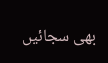بھی سجائیں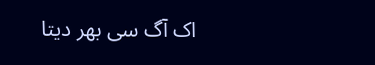اک آگ سی بھر دیتا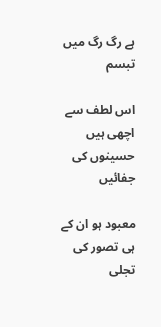ہے رگ رگ میں تبسم

اس لطف سے اچھی ہیں حسینوں کی جفائیں

معبود ہو ان کے ہی تصور کی تجلی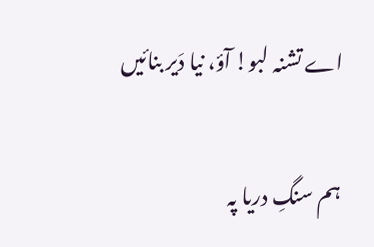اے تشنہ لبو! آؤ، نیا دَیر بنائیں

ہم سنگِ دریا پہ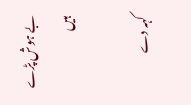بے ہوش پڑے ہیں

کہہ دے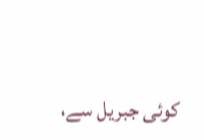کوئی جبریل سے،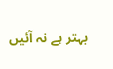بہتر ہے نہ آئیں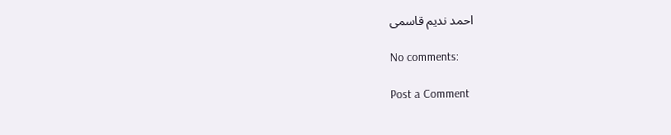احمد ندیم قاسمی

No comments:

Post a Comment